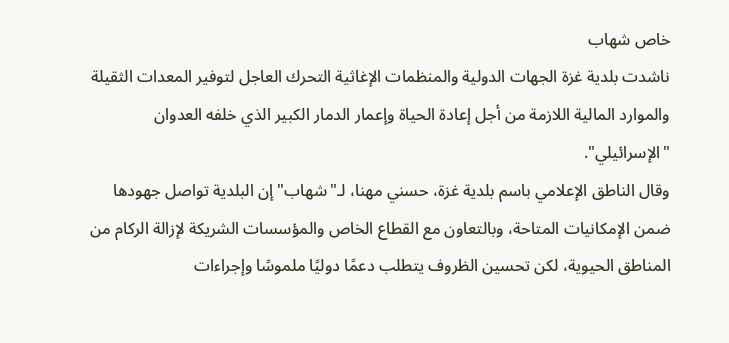خاص شهاب
ناشدت بلدية غزة الجهات الدولية والمنظمات الإغاثية التحرك العاجل لتوفير المعدات الثقيلة والموارد المالية اللازمة من أجل إعادة الحياة وإعمار الدمار الكبير الذي خلفه العدوان "الإسرائيلي".
وقال الناطق الإعلامي باسم بلدية غزة، حسني مهنا، لـ"شهاب" إن البلدية تواصل جهودها ضمن الإمكانيات المتاحة، وبالتعاون مع القطاع الخاص والمؤسسات الشريكة لإزالة الركام من المناطق الحيوية، لكن تحسين الظروف يتطلب دعمًا دوليًا ملموسًا وإجراءات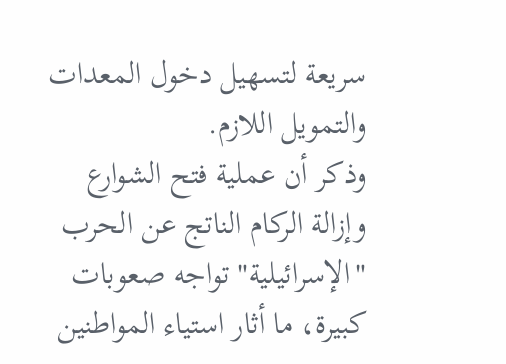سريعة لتسهيل دخول المعدات والتمويل اللازم.
وذكر أن عملية فتح الشوارع وإزالة الركام الناتج عن الحرب "الإسرائيلية" تواجه صعوبات كبيرة، ما أثار استياء المواطنين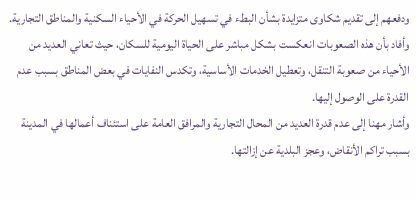ودفعهم إلى تقديم شكاوى متزايدة بشأن البطء في تسهيل الحركة في الأحياء السكنية والمناطق التجارية.
وأفاد بأن هذه الصعوبات انعكست بشكل مباشر على الحياة اليومية للسكان، حيث تعاني العديد من الأحياء من صعوبة التنقل، وتعطيل الخدمات الأساسية، وتكدس النفايات في بعض المناطق بسبب عدم القدرة على الوصول إليها.
وأشار مهنا إلى عدم قدرة العديد من المحال التجارية والمرافق العامة على استئناف أعمالها في المدينة بسبب تراكم الأنقاض، وعجز البلدية عن إزالتها.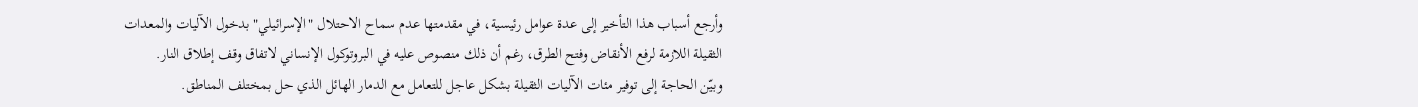وأرجع أسباب هذا التأخير إلى عدة عوامل رئيسية، في مقدمتها عدم سماح الاحتلال "الإسرائيلي" بدخول الآليات والمعدات الثقيلة اللازمة لرفع الأنقاض وفتح الطرق، رغم أن ذلك منصوص عليه في البروتوكول الإنساني لاتفاق وقف إطلاق النار.
وبيّن الحاجة إلى توفير مئات الآليات الثقيلة بشكل عاجل للتعامل مع الدمار الهائل الذي حل بمختلف المناطق.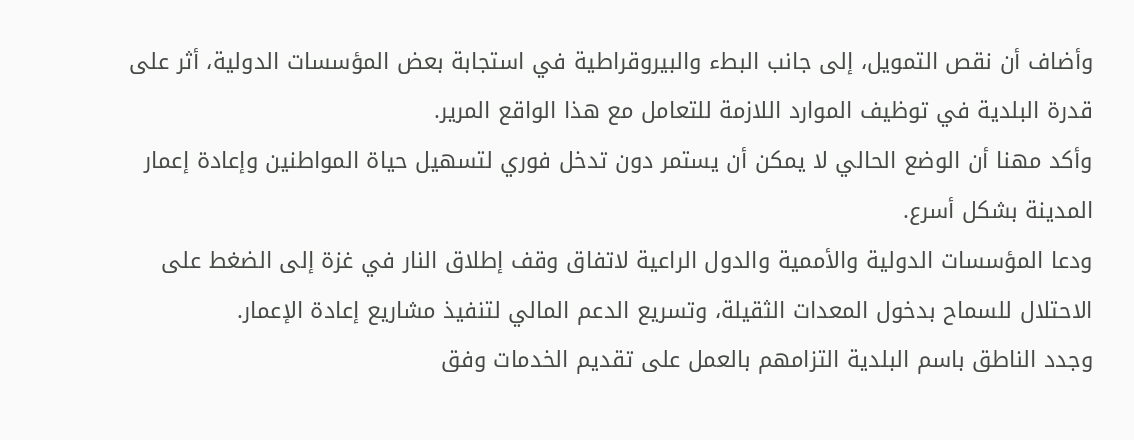وأضاف أن نقص التمويل، إلى جانب البطء والبيروقراطية في استجابة بعض المؤسسات الدولية، أثر على قدرة البلدية في توظيف الموارد اللازمة للتعامل مع هذا الواقع المرير.
وأكد مهنا أن الوضع الحالي لا يمكن أن يستمر دون تدخل فوري لتسهيل حياة المواطنين وإعادة إعمار المدينة بشكل أسرع.
ودعا المؤسسات الدولية والأممية والدول الراعية لاتفاق وقف إطلاق النار في غزة إلى الضغط على الاحتلال للسماح بدخول المعدات الثقيلة، وتسريع الدعم المالي لتنفيذ مشاريع إعادة الإعمار.
وجدد الناطق باسم البلدية التزامهم بالعمل على تقديم الخدمات وفق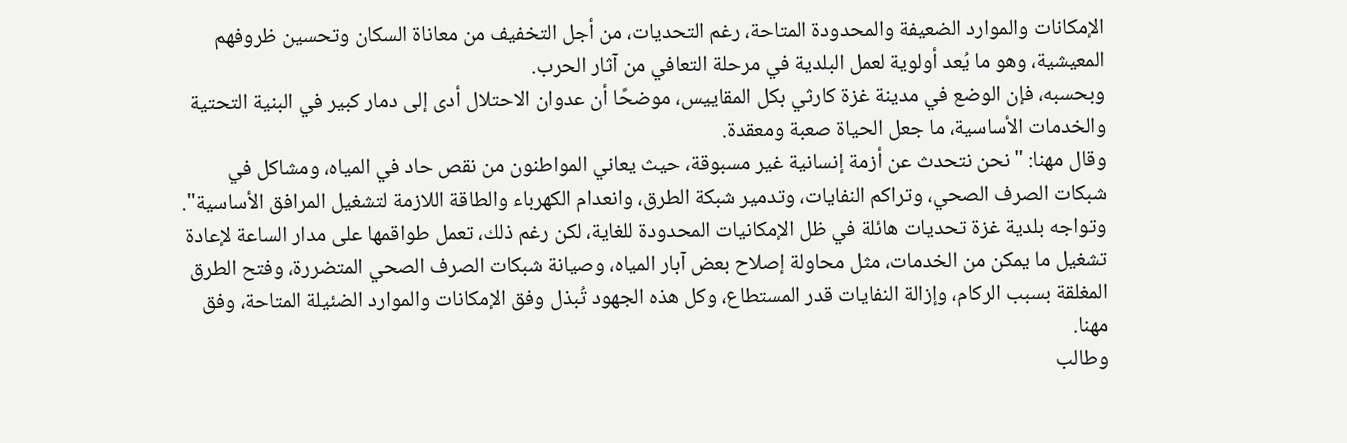الإمكانات والموارد الضعيفة والمحدودة المتاحة، رغم التحديات، من أجل التخفيف من معاناة السكان وتحسين ظروفهم المعيشية، وهو ما يُعد أولوية لعمل البلدية في مرحلة التعافي من آثار الحرب.
وبحسبه، فإن الوضع في مدينة غزة كارثي بكل المقاييس، موضحًا أن عدوان الاحتلال أدى إلى دمار كبير في البنية التحتية والخدمات الأساسية، ما جعل الحياة صعبة ومعقدة.
وقال مهنا: "نحن نتحدث عن أزمة إنسانية غير مسبوقة، حيث يعاني المواطنون من نقص حاد في المياه، ومشاكل في شبكات الصرف الصحي، وتراكم النفايات، وتدمير شبكة الطرق، وانعدام الكهرباء والطاقة اللازمة لتشغيل المرافق الأساسية".
وتواجه بلدية غزة تحديات هائلة في ظل الإمكانيات المحدودة للغاية، لكن رغم ذلك، تعمل طواقمها على مدار الساعة لإعادة تشغيل ما يمكن من الخدمات، مثل محاولة إصلاح بعض آبار المياه، وصيانة شبكات الصرف الصحي المتضررة، وفتح الطرق المغلقة بسبب الركام، وإزالة النفايات قدر المستطاع، وكل هذه الجهود تُبذل وفق الإمكانات والموارد الضئيلة المتاحة، وفق مهنا.
وطالب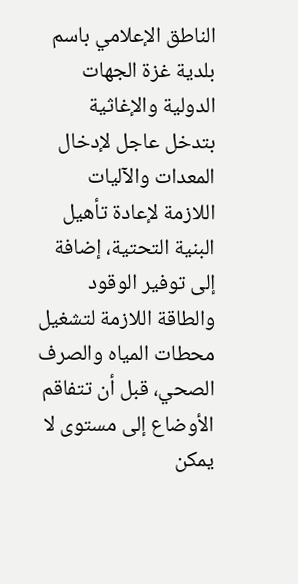الناطق الإعلامي باسم بلدية غزة الجهات الدولية والإغاثية بتدخل عاجل لإدخال المعدات والآليات اللازمة لإعادة تأهيل البنية التحتية، إضافة إلى توفير الوقود والطاقة اللازمة لتشغيل محطات المياه والصرف الصحي، قبل أن تتفاقم الأوضاع إلى مستوى لا يمكن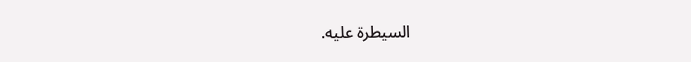السيطرة عليه.